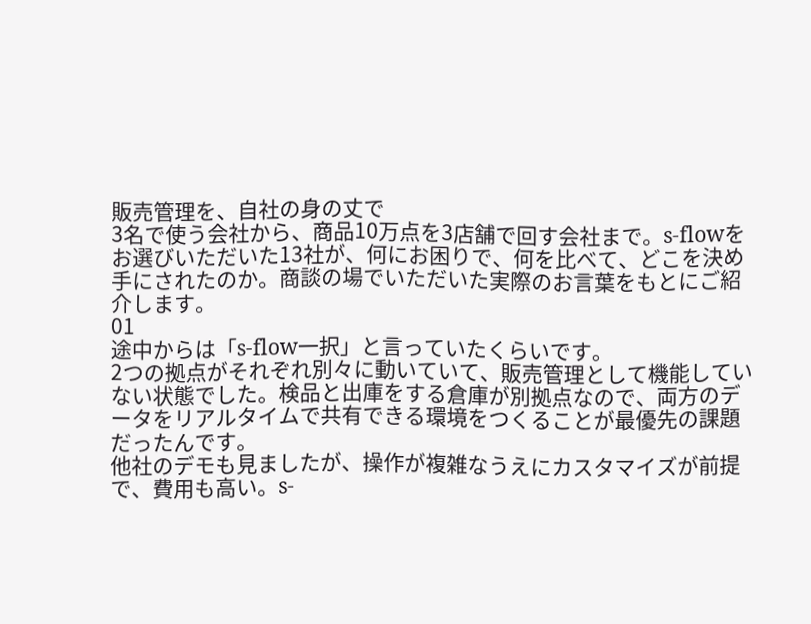販売管理を、自社の身の丈で
3名で使う会社から、商品10万点を3店舗で回す会社まで。s-flowをお選びいただいた13社が、何にお困りで、何を比べて、どこを決め手にされたのか。商談の場でいただいた実際のお言葉をもとにご紹介します。
01
途中からは「s-flow一択」と言っていたくらいです。
2つの拠点がそれぞれ別々に動いていて、販売管理として機能していない状態でした。検品と出庫をする倉庫が別拠点なので、両方のデータをリアルタイムで共有できる環境をつくることが最優先の課題だったんです。
他社のデモも見ましたが、操作が複雑なうえにカスタマイズが前提で、費用も高い。s-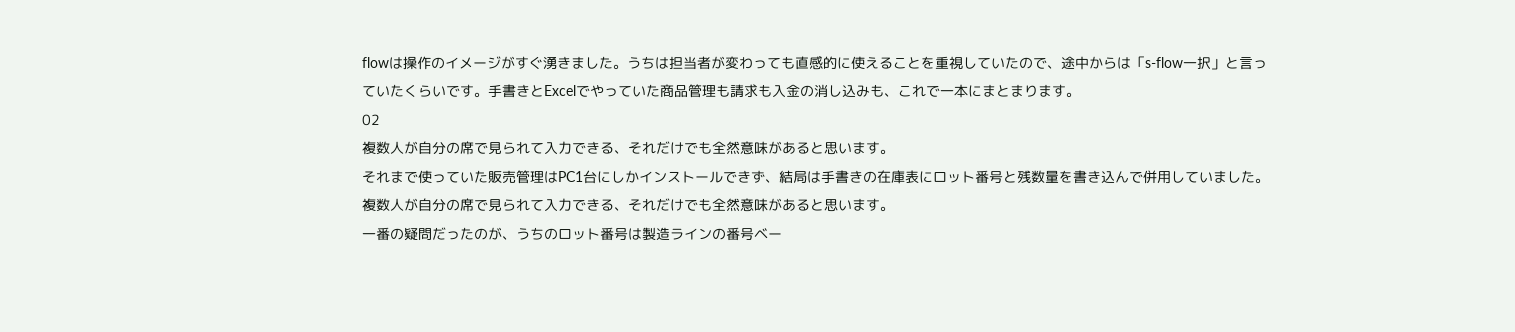flowは操作のイメージがすぐ湧きました。うちは担当者が変わっても直感的に使えることを重視していたので、途中からは「s-flow一択」と言っていたくらいです。手書きとExcelでやっていた商品管理も請求も入金の消し込みも、これで一本にまとまります。
02
複数人が自分の席で見られて入力できる、それだけでも全然意味があると思います。
それまで使っていた販売管理はPC1台にしかインストールできず、結局は手書きの在庫表にロット番号と残数量を書き込んで併用していました。複数人が自分の席で見られて入力できる、それだけでも全然意味があると思います。
一番の疑問だったのが、うちのロット番号は製造ラインの番号ベー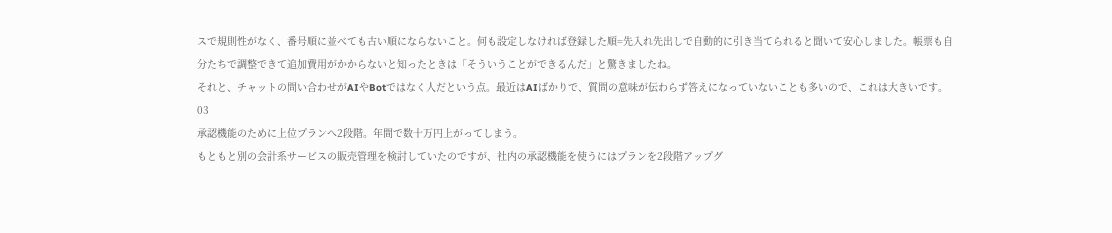スで規則性がなく、番号順に並べても古い順にならないこと。何も設定しなければ登録した順=先入れ先出しで自動的に引き当てられると聞いて安心しました。帳票も自分たちで調整できて追加費用がかからないと知ったときは「そういうことができるんだ」と驚きましたね。
それと、チャットの問い合わせがAIやBotではなく人だという点。最近はAIばかりで、質問の意味が伝わらず答えになっていないことも多いので、これは大きいです。
03
承認機能のために上位プランへ2段階。年間で数十万円上がってしまう。
もともと別の会計系サービスの販売管理を検討していたのですが、社内の承認機能を使うにはプランを2段階アップグ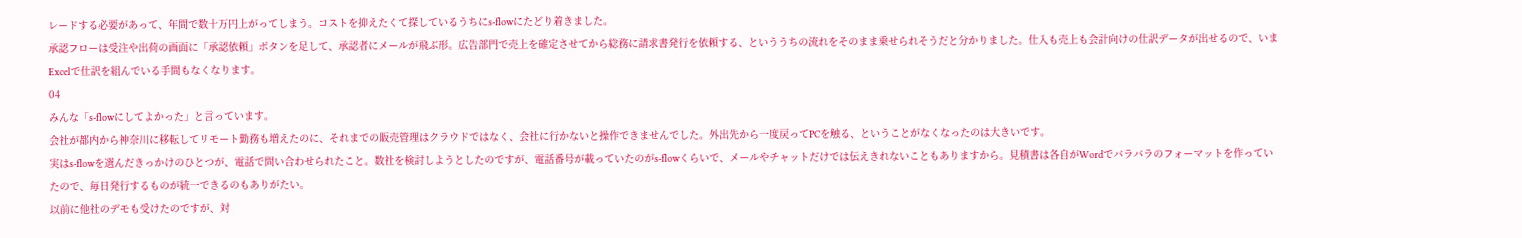レードする必要があって、年間で数十万円上がってしまう。コストを抑えたくて探しているうちにs-flowにたどり着きました。
承認フローは受注や出荷の画面に「承認依頼」ボタンを足して、承認者にメールが飛ぶ形。広告部門で売上を確定させてから総務に請求書発行を依頼する、といううちの流れをそのまま乗せられそうだと分かりました。仕入も売上も会計向けの仕訳データが出せるので、いまExcelで仕訳を組んでいる手間もなくなります。
04
みんな「s-flowにしてよかった」と言っています。
会社が都内から神奈川に移転してリモート勤務も増えたのに、それまでの販売管理はクラウドではなく、会社に行かないと操作できませんでした。外出先から一度戻ってPCを触る、ということがなくなったのは大きいです。
実はs-flowを選んだきっかけのひとつが、電話で問い合わせられたこと。数社を検討しようとしたのですが、電話番号が載っていたのがs-flowくらいで、メールやチャットだけでは伝えきれないこともありますから。見積書は各自がWordでバラバラのフォーマットを作っていたので、毎日発行するものが統一できるのもありがたい。
以前に他社のデモも受けたのですが、対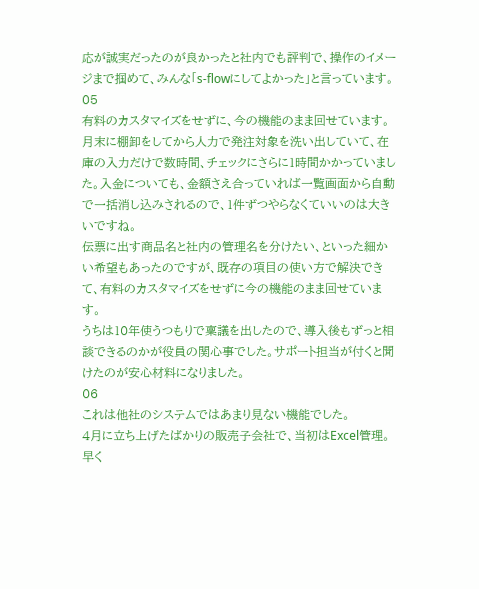応が誠実だったのが良かったと社内でも評判で、操作のイメージまで掴めて、みんな「s-flowにしてよかった」と言っています。
05
有料のカスタマイズをせずに、今の機能のまま回せています。
月末に棚卸をしてから人力で発注対象を洗い出していて、在庫の入力だけで数時間、チェックにさらに1時間かかっていました。入金についても、金額さえ合っていれば一覧画面から自動で一括消し込みされるので、1件ずつやらなくていいのは大きいですね。
伝票に出す商品名と社内の管理名を分けたい、といった細かい希望もあったのですが、既存の項目の使い方で解決できて、有料のカスタマイズをせずに今の機能のまま回せています。
うちは10年使うつもりで稟議を出したので、導入後もずっと相談できるのかが役員の関心事でした。サポート担当が付くと聞けたのが安心材料になりました。
06
これは他社のシステムではあまり見ない機能でした。
4月に立ち上げたばかりの販売子会社で、当初はExcel管理。早く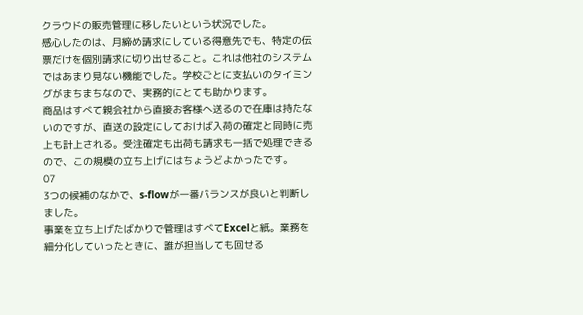クラウドの販売管理に移したいという状況でした。
感心したのは、月締め請求にしている得意先でも、特定の伝票だけを個別請求に切り出せること。これは他社のシステムではあまり見ない機能でした。学校ごとに支払いのタイミングがまちまちなので、実務的にとても助かります。
商品はすべて親会社から直接お客様へ送るので在庫は持たないのですが、直送の設定にしておけば入荷の確定と同時に売上も計上される。受注確定も出荷も請求も一括で処理できるので、この規模の立ち上げにはちょうどよかったです。
07
3つの候補のなかで、s-flowが一番バランスが良いと判断しました。
事業を立ち上げたばかりで管理はすべてExcelと紙。業務を細分化していったときに、誰が担当しても回せる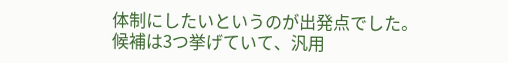体制にしたいというのが出発点でした。
候補は3つ挙げていて、汎用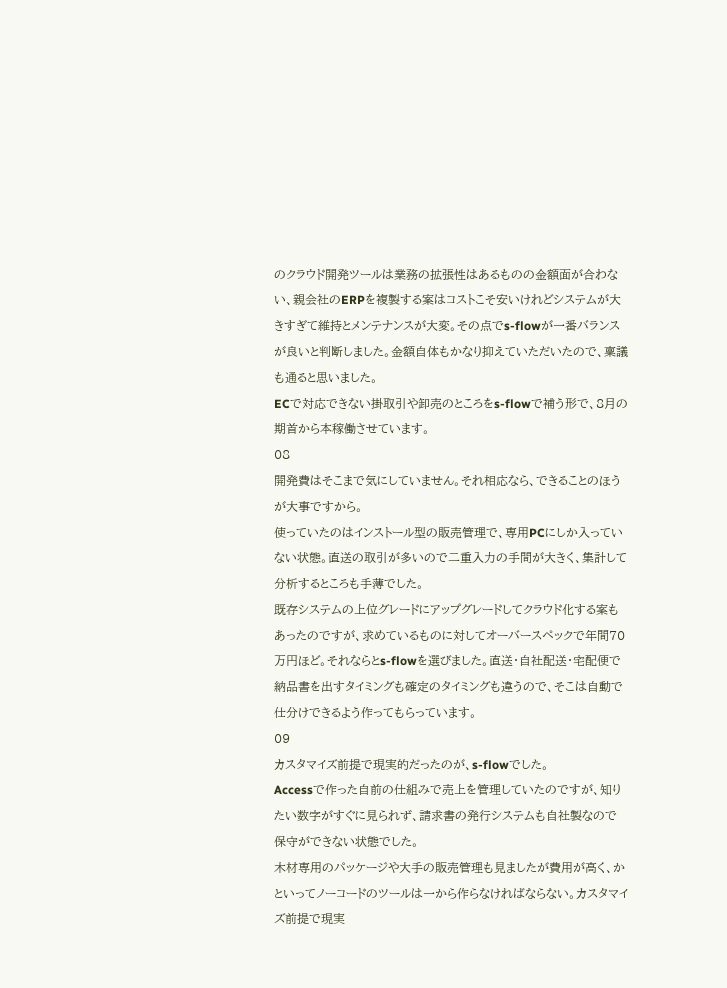のクラウド開発ツールは業務の拡張性はあるものの金額面が合わない、親会社のERPを複製する案はコストこそ安いけれどシステムが大きすぎて維持とメンテナンスが大変。その点でs-flowが一番バランスが良いと判断しました。金額自体もかなり抑えていただいたので、稟議も通ると思いました。
ECで対応できない掛取引や卸売のところをs-flowで補う形で、8月の期首から本稼働させています。
08
開発費はそこまで気にしていません。それ相応なら、できることのほうが大事ですから。
使っていたのはインストール型の販売管理で、専用PCにしか入っていない状態。直送の取引が多いので二重入力の手間が大きく、集計して分析するところも手薄でした。
既存システムの上位グレードにアップグレードしてクラウド化する案もあったのですが、求めているものに対してオーバースペックで年間70万円ほど。それならとs-flowを選びました。直送・自社配送・宅配便で納品書を出すタイミングも確定のタイミングも違うので、そこは自動で仕分けできるよう作ってもらっています。
09
カスタマイズ前提で現実的だったのが、s-flowでした。
Accessで作った自前の仕組みで売上を管理していたのですが、知りたい数字がすぐに見られず、請求書の発行システムも自社製なので保守ができない状態でした。
木材専用のパッケージや大手の販売管理も見ましたが費用が高く、かといってノーコードのツールは一から作らなければならない。カスタマイズ前提で現実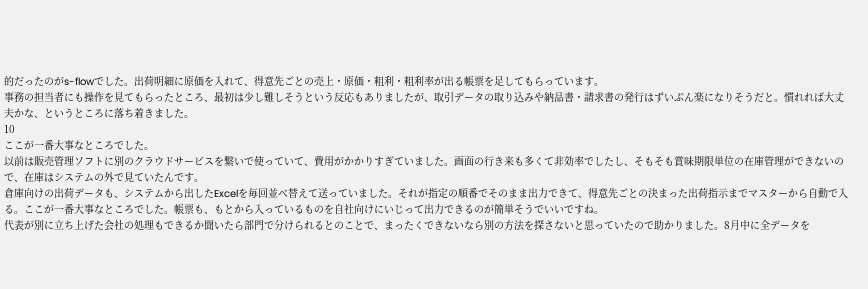的だったのがs-flowでした。出荷明細に原価を入れて、得意先ごとの売上・原価・粗利・粗利率が出る帳票を足してもらっています。
事務の担当者にも操作を見てもらったところ、最初は少し難しそうという反応もありましたが、取引データの取り込みや納品書・請求書の発行はずいぶん楽になりそうだと。慣れれば大丈夫かな、というところに落ち着きました。
10
ここが一番大事なところでした。
以前は販売管理ソフトに別のクラウドサービスを繋いで使っていて、費用がかかりすぎていました。画面の行き来も多くて非効率でしたし、そもそも賞味期限単位の在庫管理ができないので、在庫はシステムの外で見ていたんです。
倉庫向けの出荷データも、システムから出したExcelを毎回並べ替えて送っていました。それが指定の順番でそのまま出力できて、得意先ごとの決まった出荷指示までマスターから自動で入る。ここが一番大事なところでした。帳票も、もとから入っているものを自社向けにいじって出力できるのが簡単そうでいいですね。
代表が別に立ち上げた会社の処理もできるか聞いたら部門で分けられるとのことで、まったくできないなら別の方法を探さないと思っていたので助かりました。8月中に全データを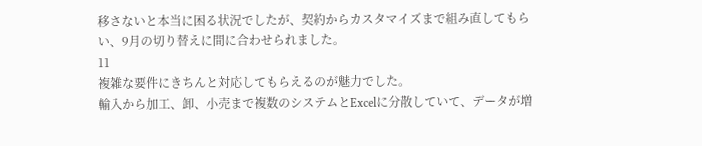移さないと本当に困る状況でしたが、契約からカスタマイズまで組み直してもらい、9月の切り替えに間に合わせられました。
11
複雑な要件にきちんと対応してもらえるのが魅力でした。
輸入から加工、卸、小売まで複数のシステムとExcelに分散していて、データが増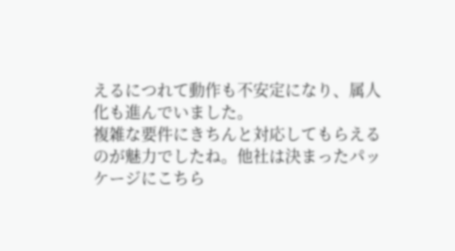えるにつれて動作も不安定になり、属人化も進んでいました。
複雑な要件にきちんと対応してもらえるのが魅力でしたね。他社は決まったパッケージにこちら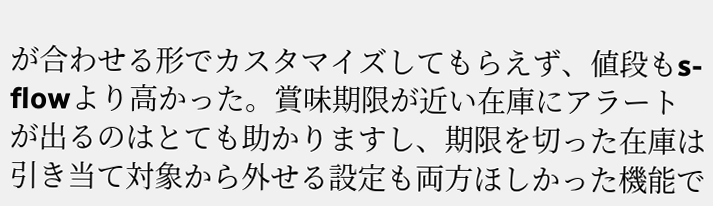が合わせる形でカスタマイズしてもらえず、値段もs-flowより高かった。賞味期限が近い在庫にアラートが出るのはとても助かりますし、期限を切った在庫は引き当て対象から外せる設定も両方ほしかった機能で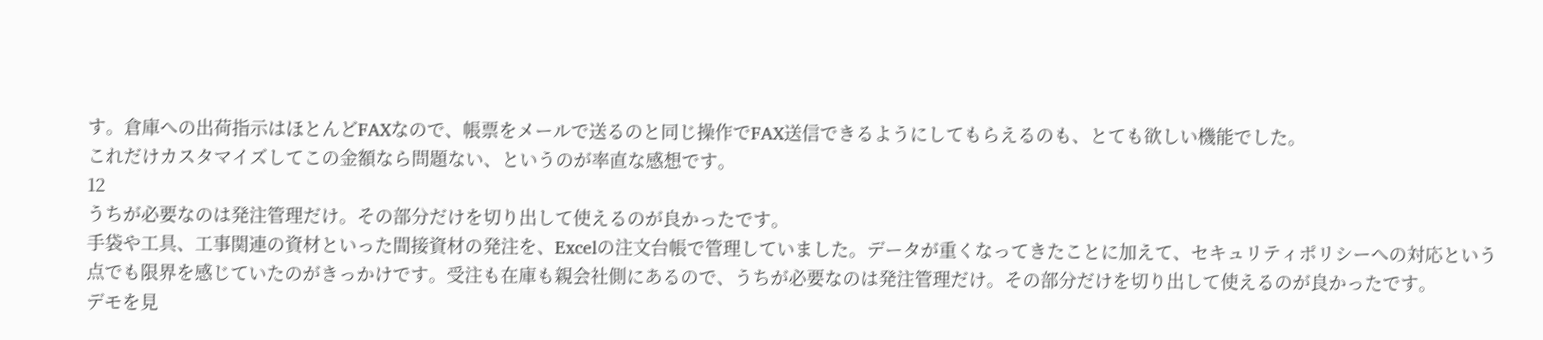す。倉庫への出荷指示はほとんどFAXなので、帳票をメールで送るのと同じ操作でFAX送信できるようにしてもらえるのも、とても欲しい機能でした。
これだけカスタマイズしてこの金額なら問題ない、というのが率直な感想です。
12
うちが必要なのは発注管理だけ。その部分だけを切り出して使えるのが良かったです。
手袋や工具、工事関連の資材といった間接資材の発注を、Excelの注文台帳で管理していました。データが重くなってきたことに加えて、セキュリティポリシーへの対応という点でも限界を感じていたのがきっかけです。受注も在庫も親会社側にあるので、うちが必要なのは発注管理だけ。その部分だけを切り出して使えるのが良かったです。
デモを見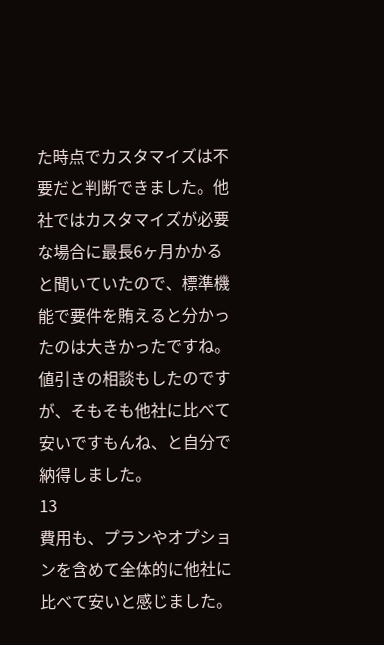た時点でカスタマイズは不要だと判断できました。他社ではカスタマイズが必要な場合に最長6ヶ月かかると聞いていたので、標準機能で要件を賄えると分かったのは大きかったですね。値引きの相談もしたのですが、そもそも他社に比べて安いですもんね、と自分で納得しました。
13
費用も、プランやオプションを含めて全体的に他社に比べて安いと感じました。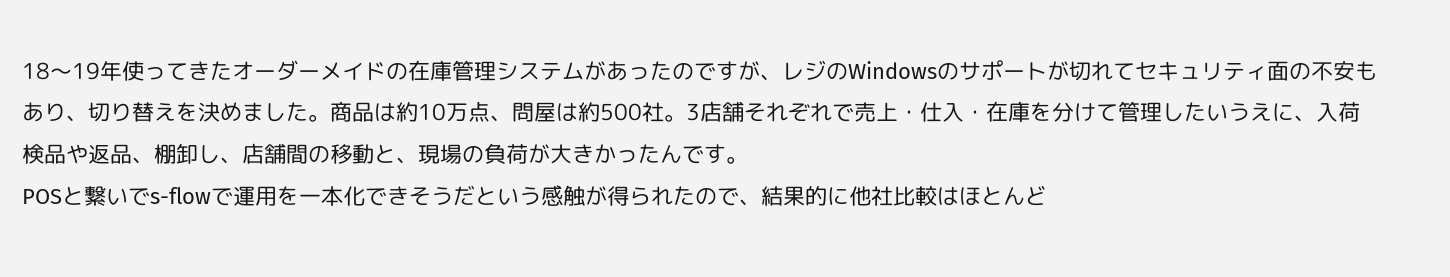18〜19年使ってきたオーダーメイドの在庫管理システムがあったのですが、レジのWindowsのサポートが切れてセキュリティ面の不安もあり、切り替えを決めました。商品は約10万点、問屋は約500社。3店舗それぞれで売上・仕入・在庫を分けて管理したいうえに、入荷検品や返品、棚卸し、店舗間の移動と、現場の負荷が大きかったんです。
POSと繋いでs-flowで運用を一本化できそうだという感触が得られたので、結果的に他社比較はほとんど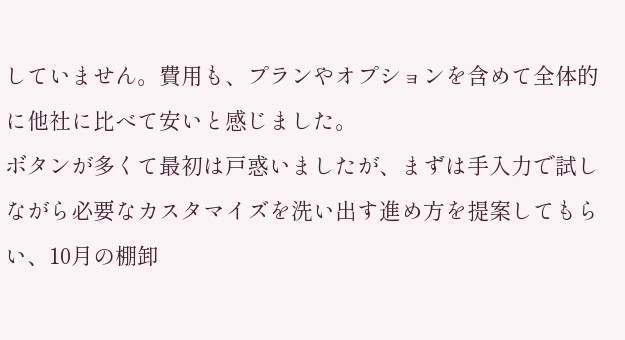していません。費用も、プランやオプションを含めて全体的に他社に比べて安いと感じました。
ボタンが多くて最初は戸惑いましたが、まずは手入力で試しながら必要なカスタマイズを洗い出す進め方を提案してもらい、10月の棚卸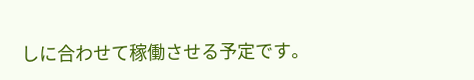しに合わせて稼働させる予定です。